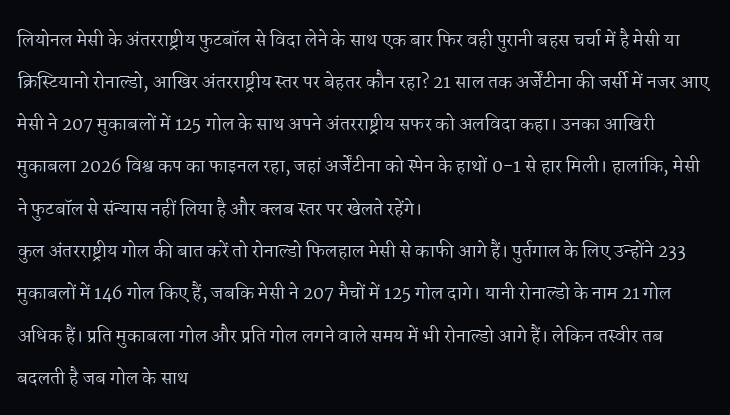लियोनल मेसी के अंतरराष्ट्रीय फुटबॉल से विदा लेने के साथ एक बार फिर वही पुरानी बहस चर्चा में है मेसी या क्रिस्टियानो रोनाल्डो, आखिर अंतरराष्ट्रीय स्तर पर बेहतर कौन रहा? 21 साल तक अर्जेंटीना की जर्सी में नजर आए मेसी ने 207 मुकाबलों में 125 गोल के साथ अपने अंतरराष्ट्रीय सफर को अलविदा कहा। उनका आखिरी मुकाबला 2026 विश्व कप का फाइनल रहा, जहां अर्जेंटीना को स्पेन के हाथों 0-1 से हार मिली। हालांकि, मेसी ने फुटबॉल से संन्यास नहीं लिया है और क्लब स्तर पर खेलते रहेंगे।
कुल अंतरराष्ट्रीय गोल की बात करें तो रोनाल्डो फिलहाल मेसी से काफी आगे हैं। पुर्तगाल के लिए उन्होंने 233 मुकाबलों में 146 गोल किए हैं, जबकि मेसी ने 207 मैचों में 125 गोल दागे। यानी रोनाल्डो के नाम 21 गोल अधिक हैं। प्रति मुकाबला गोल और प्रति गोल लगने वाले समय में भी रोनाल्डो आगे हैं। लेकिन तस्वीर तब बदलती है जब गोल के साथ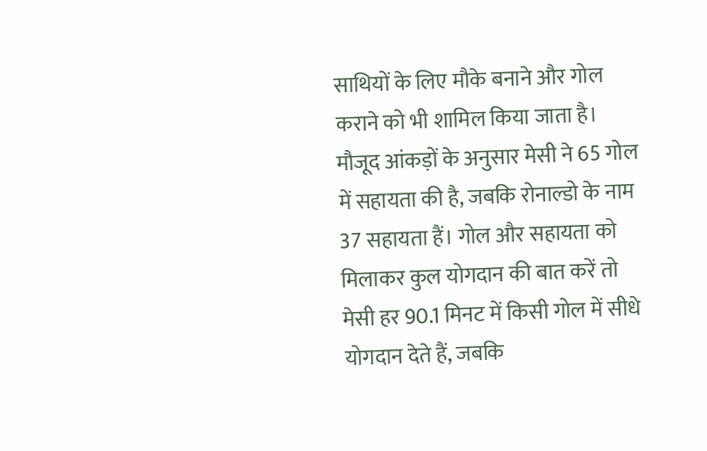साथियों के लिए मौके बनाने और गोल कराने को भी शामिल किया जाता है।
मौजूद आंकड़ों के अनुसार मेसी ने 65 गोल में सहायता की है, जबकि रोनाल्डो के नाम 37 सहायता हैं। गोल और सहायता को मिलाकर कुल योगदान की बात करें तो मेसी हर 90.1 मिनट में किसी गोल में सीधे योगदान देते हैं, जबकि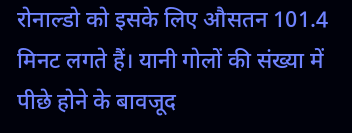रोनाल्डो को इसके लिए औसतन 101.4 मिनट लगते हैं। यानी गोलों की संख्या में पीछे होने के बावजूद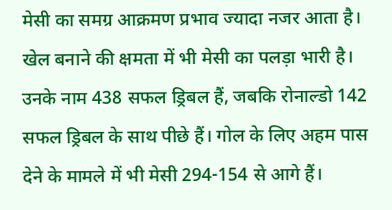मेसी का समग्र आक्रमण प्रभाव ज्यादा नजर आता है।
खेल बनाने की क्षमता में भी मेसी का पलड़ा भारी है। उनके नाम 438 सफल ड्रिबल हैं, जबकि रोनाल्डो 142 सफल ड्रिबल के साथ पीछे हैं। गोल के लिए अहम पास देने के मामले में भी मेसी 294-154 से आगे हैं।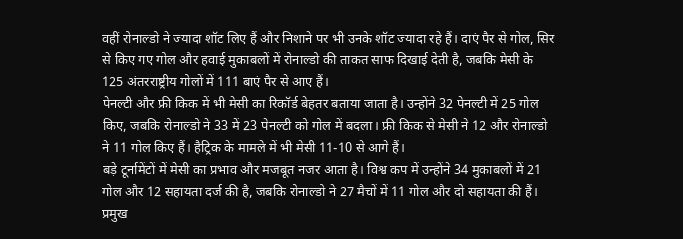वहीं रोनाल्डो ने ज्यादा शॉट लिए हैं और निशाने पर भी उनके शॉट ज्यादा रहे हैं। दाएं पैर से गोल, सिर से किए गए गोल और हवाई मुकाबलों में रोनाल्डो की ताकत साफ दिखाई देती है, जबकि मेसी के 125 अंतरराष्ट्रीय गोलों में 111 बाएं पैर से आए हैं।
पेनल्टी और फ्री किक में भी मेसी का रिकॉर्ड बेहतर बताया जाता है। उन्होंने 32 पेनल्टी में 25 गोल किए, जबकि रोनाल्डो ने 33 में 23 पेनल्टी को गोल में बदला। फ्री किक से मेसी ने 12 और रोनाल्डो ने 11 गोल किए हैं। हैट्रिक के मामले में भी मेसी 11-10 से आगे हैं।
बड़े टूर्नामेंटों में मेसी का प्रभाव और मजबूत नजर आता है। विश्व कप में उन्होंने 34 मुकाबलों में 21 गोल और 12 सहायता दर्ज की है, जबकि रोनाल्डो ने 27 मैचों में 11 गोल और दो सहायता की हैं। प्रमुख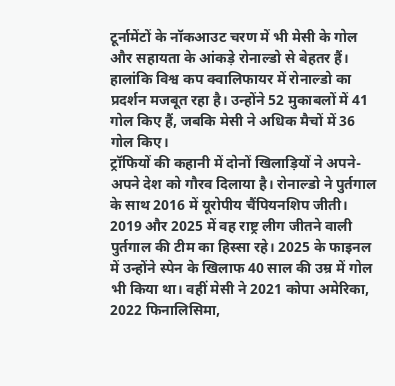टूर्नामेंटों के नॉकआउट चरण में भी मेसी के गोल और सहायता के आंकड़े रोनाल्डो से बेहतर हैं। हालांकि विश्व कप क्वालिफायर में रोनाल्डो का प्रदर्शन मजबूत रहा है। उन्होंने 52 मुकाबलों में 41 गोल किए हैं, जबकि मेसी ने अधिक मैचों में 36 गोल किए।
ट्रॉफियों की कहानी में दोनों खिलाड़ियों ने अपने-अपने देश को गौरव दिलाया है। रोनाल्डो ने पुर्तगाल के साथ 2016 में यूरोपीय चैंपियनशिप जीती। 2019 और 2025 में वह राष्ट्र लीग जीतने वाली पुर्तगाल की टीम का हिस्सा रहे। 2025 के फाइनल में उन्होंने स्पेन के खिलाफ 40 साल की उम्र में गोल भी किया था। वहीं मेसी ने 2021 कोपा अमेरिका, 2022 फिनालिसिमा,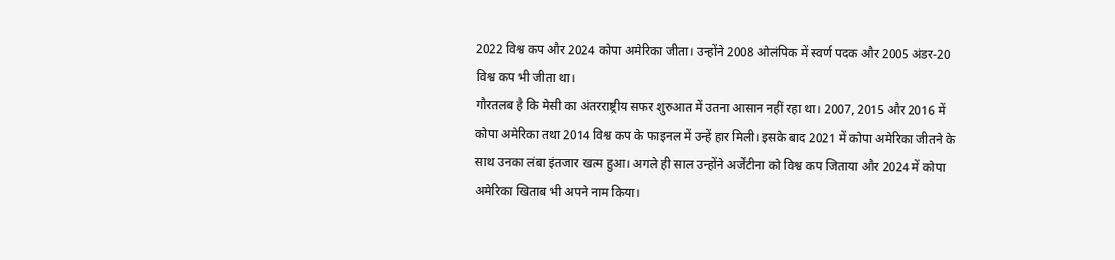2022 विश्व कप और 2024 कोपा अमेरिका जीता। उन्होंने 2008 ओलंपिक में स्वर्ण पदक और 2005 अंडर-20 विश्व कप भी जीता था।
गौरतलब है कि मेसी का अंतरराष्ट्रीय सफर शुरुआत में उतना आसान नहीं रहा था। 2007, 2015 और 2016 में कोपा अमेरिका तथा 2014 विश्व कप के फाइनल में उन्हें हार मिली। इसके बाद 2021 में कोपा अमेरिका जीतने के साथ उनका लंबा इंतजार खत्म हुआ। अगले ही साल उन्होंने अर्जेंटीना को विश्व कप जिताया और 2024 में कोपा अमेरिका खिताब भी अपने नाम किया।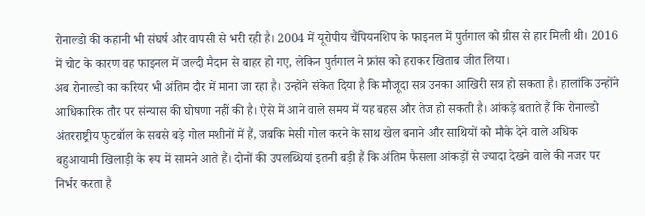रोनाल्डो की कहानी भी संघर्ष और वापसी से भरी रही है। 2004 में यूरोपीय चैंपियनशिप के फाइनल में पुर्तगाल को ग्रीस से हार मिली थी। 2016 में चोट के कारण वह फाइनल में जल्दी मैदान से बाहर हो गए, लेकिन पुर्तगाल ने फ्रांस को हराकर खिताब जीत लिया।
अब रोनाल्डो का करियर भी अंतिम दौर में माना जा रहा है। उन्होंने संकेत दिया है कि मौजूदा सत्र उनका आखिरी सत्र हो सकता है। हालांकि उन्होंने आधिकारिक तौर पर संन्यास की घोषणा नहीं की है। ऐसे में आने वाले समय में यह बहस और तेज हो सकती है। आंकड़े बताते हैं कि रोनाल्डो अंतरराष्ट्रीय फुटबॉल के सबसे बड़े गोल मशीनों में हैं, जबकि मेसी गोल करने के साथ खेल बनाने और साथियों को मौके देने वाले अधिक बहुआयामी खिलाड़ी के रूप में सामने आते हैं। दोनों की उपलब्धियां इतनी बड़ी हैं कि अंतिम फैसला आंकड़ों से ज्यादा देखने वाले की नजर पर निर्भर करता है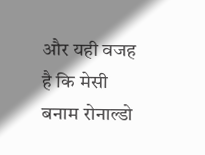और यही वजह है कि मेसी बनाम रोनाल्डो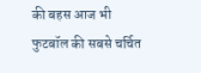की बहस आज भी फुटबॉल की सबसे चर्चित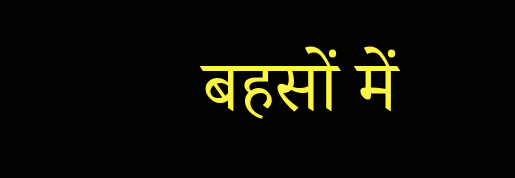बहसों में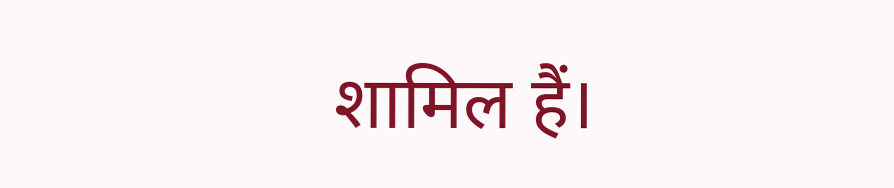शामिल हैं।